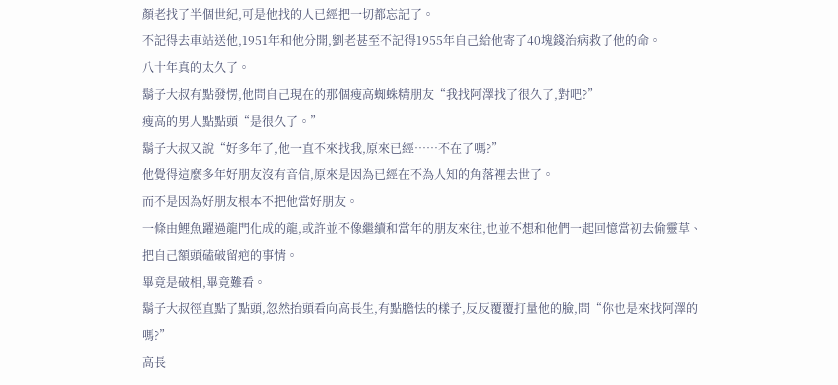顏老找了半個世紀,可是他找的人已經把一切都忘記了。
不記得去車站送他,1951年和他分開,劉老甚至不記得1955年自己給他寄了40塊錢治病救了他的命。
八十年真的太久了。
鬍子大叔有點發愣,他問自己現在的那個瘦高蜘蛛精朋友“我找阿澤找了很久了,對吧?”
瘦高的男人點點頭“是很久了。”
鬍子大叔又說“好多年了,他一直不來找我,原來已經……不在了嗎?”
他覺得這麼多年好朋友沒有音信,原來是因為已經在不為人知的角落裡去世了。
而不是因為好朋友根本不把他當好朋友。
一條由鯉魚躍過龍門化成的龍,或許並不像繼續和當年的朋友來往,也並不想和他們一起回憶當初去偷靈草、把自己額頭磕破留疤的事情。
畢竟是破相,畢竟難看。
鬍子大叔徑直點了點頭,忽然抬頭看向高長生,有點膽怯的樣子,反反覆覆打量他的臉,問“你也是來找阿澤的嗎?”
高長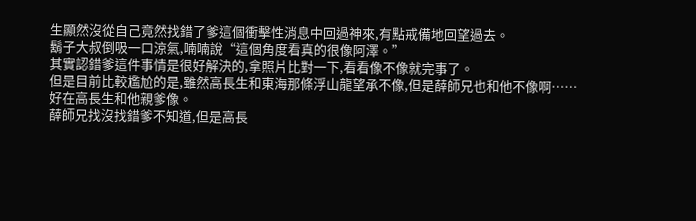生顯然沒從自己竟然找錯了爹這個衝擊性消息中回過神來,有點戒備地回望過去。
鬍子大叔倒吸一口涼氣,喃喃說“這個角度看真的很像阿澤。”
其實認錯爹這件事情是很好解決的,拿照片比對一下,看看像不像就完事了。
但是目前比較尷尬的是,雖然高長生和東海那條浮山龍望承不像,但是薛師兄也和他不像啊……
好在高長生和他親爹像。
薛師兄找沒找錯爹不知道,但是高長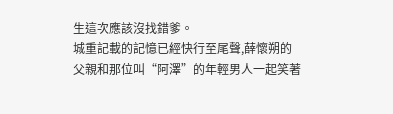生這次應該沒找錯爹。
城重記載的記憶已經快行至尾聲,薛懷朔的父親和那位叫“阿澤”的年輕男人一起笑著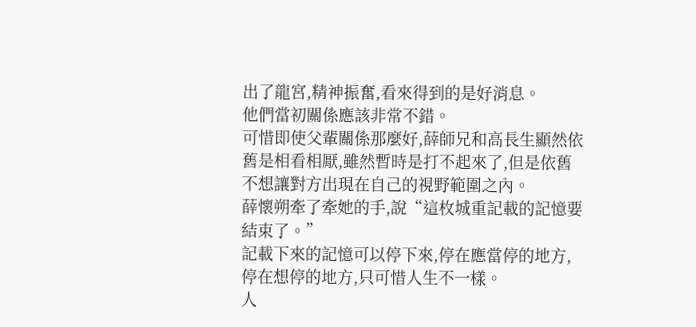出了龍宮,精神振奮,看來得到的是好消息。
他們當初關係應該非常不錯。
可惜即使父輩關係那麼好,薛師兄和高長生顯然依舊是相看相厭,雖然暫時是打不起來了,但是依舊不想讓對方出現在自己的視野範圍之內。
薛懷朔牽了牽她的手,說“這枚城重記載的記憶要結束了。”
記載下來的記憶可以停下來,停在應當停的地方,停在想停的地方,只可惜人生不一樣。
人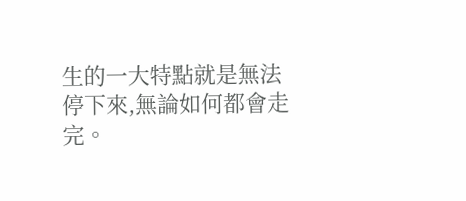生的一大特點就是無法停下來,無論如何都會走完。